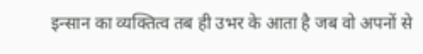इन्सान का व्यक्तित्व तब ही उभर के आता है जब वो अपनों से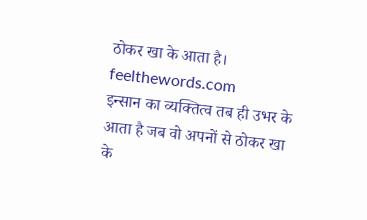ठोकर खा के आता है।
feelthewords.com
इन्सान का व्यक्तित्व तब ही उभर के आता है जब वो अपनों से ठोकर खा के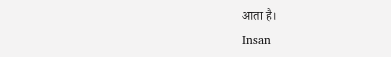आता है।
Insan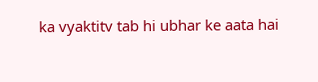ka vyaktitv tab hi ubhar ke aata hai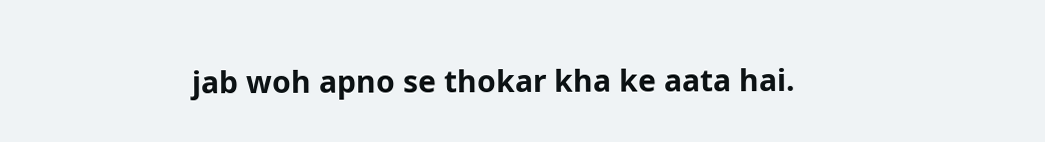jab woh apno se thokar kha ke aata hai.